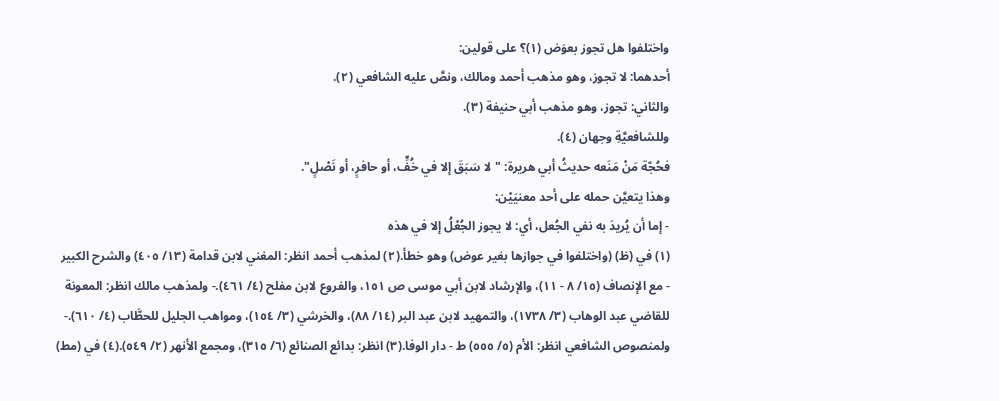واختلفوا هل تجوز بعوَض (١)؟ على قولين:
أحدهما: لا تجوز، وهو مذهب أحمد ومالك، ونصَّ عليه الشافعي (٢).
والثاني: تجوز، وهو مذهب أبي حنيفة (٣).
وللشافعيَّةِ وجهان (٤).
فحُجّة مَنْ مَنَعه حديثُ أبي هريرة: "لا سَبَقَ إلا في خُفٍّ، أو حافرٍ، أو نَصْلٍ".
وهذا يتعيَّن حمله على أحد معنيَيْن:
- إما أن يُريدَ به نفي الجُعل، أي: لا يجوز الجُعْلُ إلا في هذه
(١) في (ظ) (واختلفوا في جوازها بغير عوض) وهو خطأ.(٢) لمذهب أحمد انظر: المغني لابن قدامة (١٣/ ٤٠٥) والشرح الكبير - مع الإنصاف (١٥/ ٨ - ١١)، والإرشاد لابن أبي موسى ص ١٥١، والفروع لابن مفلح (٤/ ٤٦١).- ولمذهب مالك انظر: المعونة للقاضي عبد الوهاب (٣/ ١٧٣٨)، والتمهيد لابن عبد البر (١٤/ ٨٨)، والخرشي (٣/ ١٥٤)، ومواهب الجليل للحطَّاب (٤/ ٦١٠).- ولمنصوص الشافعي انظر: الأم (٥/ ٥٥٥) ط - دار الوفا.(٣) انظر: بدائع الصنائع (٦/ ٣١٥)، ومجمع الأنهر (٢/ ٥٤٩).(٤) في (مط)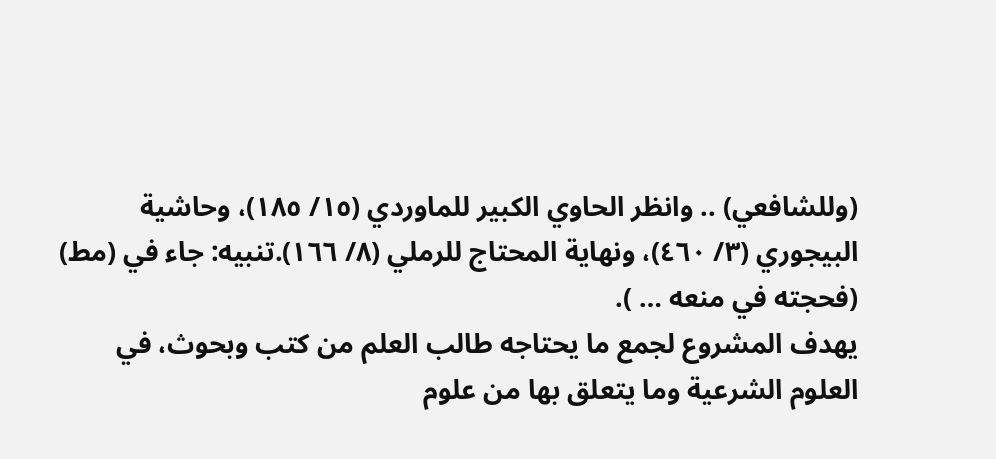(وللشافعي) .. وانظر الحاوي الكبير للماوردي (١٥/ ١٨٥)، وحاشية البيجوري (٣/ ٤٦٠)، ونهاية المحتاج للرملي (٨/ ١٦٦).تنبيه: جاء في (مط) (فحجته في منعه … ).
يهدف المشروع لجمع ما يحتاجه طالب العلم من كتب وبحوث، في العلوم الشرعية وما يتعلق بها من علوم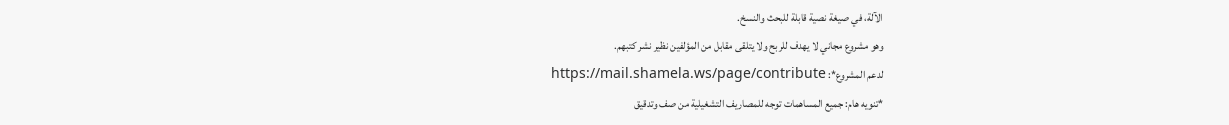الآلة، في صيغة نصية قابلة للبحث والنسخ.
وهو مشروع مجاني لا يهدف للربح ولا يتلقى مقابل من المؤلفين نظير نشر كتبهم.
لدعم المشروع*: https://mail.shamela.ws/page/contribute
*تنويه هام: جميع المساهمات توجه للمصاريف التشغيلية من صف وتدقيق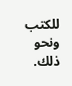للكتب ونحو ذلك.